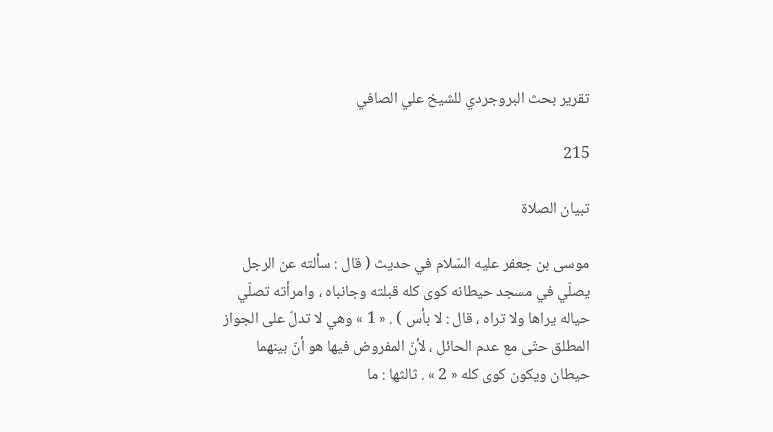تقرير بحث البروجردي للشيخ علي الصافي

215

تبيان الصلاة

موسى بن جعفر عليه السّلام في حديث ( قال : سألته عن الرجل يصلّي في مسجد حيطانه كوى كله قبلته وجانباه ، وامرأته تصلّي حياله يراها ولا تراه ، قال : لا بأس ) . « 1 » وهي لا تدلّ على الجواز المطلق حتّى مع عدم الحائل ، لأنّ المفروض فيها هو أنّ بينهما حيطان ويكون كوى كله « 2 » . ثالثها : ما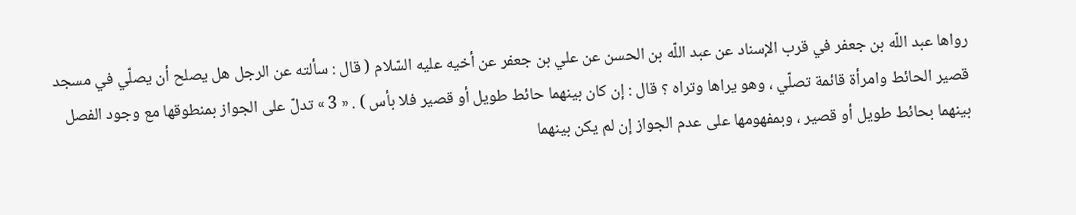رواها عبد اللّه بن جعفر في قرب الإسناد عن عبد اللّه بن الحسن عن علي بن جعفر عن أخيه عليه السّلام ( قال : سألته عن الرجل هل يصلح أن يصلّي في مسجد قصير الحائط وامرأة قائمة تصلّي ، وهو يراها وتراه ؟ قال : إن كان بينهما حائط طويل أو قصير فلا بأس ) . « 3 » تدلّ على الجواز بمنطوقها مع وجود الفصل بينهما بحائط طويل أو قصير ، وبمفهومها على عدم الجواز إن لم يكن بينهما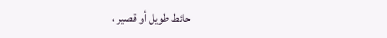حائط طويل أو قصير ،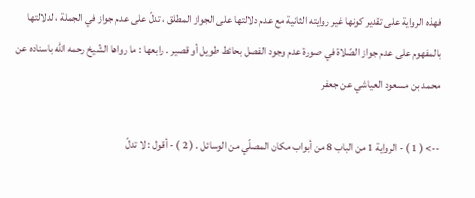فهذه الرواية على تقدير كونها غير روايته الثانية مع عدم دلالتها على الجواز المطلق ، تدلّ على عدم جواز في الجملة ، لدلالتها بالمفهوم على عدم جواز الصّلاة في صورة عدم وجود الفصل بحائط طويل أو قصير . رابعها : ما رواها الشّيخ رحمه اللّه باسناده عن محمد بن مسعود العياشي عن جعفر

--> ( 1 ) - الرواية 1 من الباب 8 من أبواب مكان المصلّي من الوسائل . ( 2 ) - أقول : لا تدلّ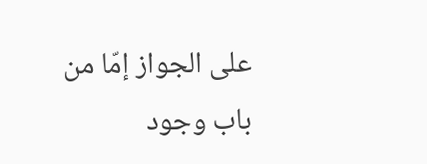على الجواز إمّا من باب وجود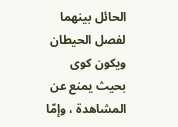الحائل بينهما لفصل الحيطان ويكون كوى بحيث يمنع عن المشاهدة ، وإمّا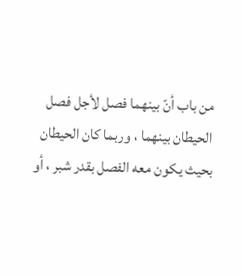من باب أنّ بينهما فصل لأجل فصل الحيطان بينهما ، وربما كان الحيطان بحيث يكون معه الفصل بقدر شبر ، أو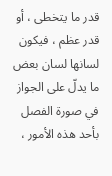قدر ما يتخطى ، أو قدر عظم ، فيكون لسانها لسان بعض ما يدلّ على الجواز في صورة الفصل بأحد هذه الأمور ،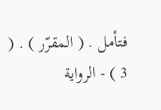فتأمل . ( المقرّر ) . ( 3 ) - الرواية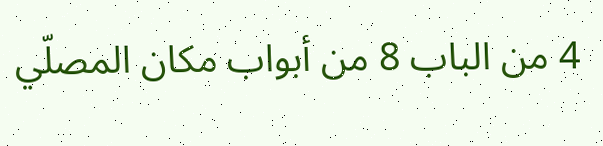4 من الباب 8 من أبواب مكان المصلّي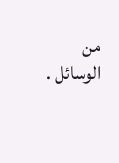من الوسائل .